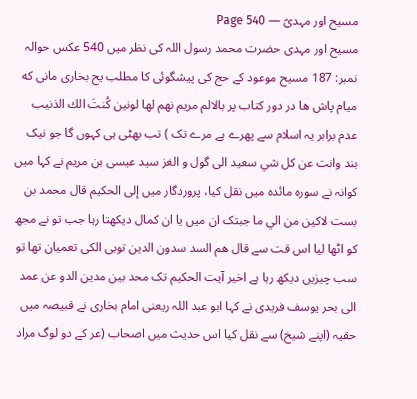مسیح اور مہدیؑ — Page 540
مسیح اور مہدی حضرت محمد رسول اللہ کی نظر میں 540 عکس حوالہ نمبر: 187 مسیح موعود کے حج کی پیشگوئی کا مطلب یح بخاری مانی که میام پاش ها در دور کتاب پر بالالم مریم نهم لها لونين كُنتَ الك الذنيب عدم برابر یہ اسلام سے پھرے ہے مرے تک ) تب بھٹی ہی کہوں گا جو نیک بند وانت عن كل شي سعید الی گول و الغز سید عیسی بن مریم نے کہا میں کوانہ نے سورہ مائدہ میں نقل کیا، پروردگار میں إلى الحكيم قال محمد بن بست لاكين من الي ما جبتک ان میں یا ان کمال دیکھتا رہا جب تو نے مجھ کو اٹھا لیا اس قت سے قال هم السد سدون الدين توبی الکی تعمیان تھا تو سب چیزیں دیکھ رہا ہے اخیر آیت الحکیم تک محد بین مدین الدو عن عمد الى بحر يوسف فریدی نے کہا ابو عبد اللہ ریعنی امام بخاری نے قبیصہ میں حقیہ (اپنے شیخ) سے نقل کیا اس حدیث میں اصحاب (عر کے دو لوگ مراد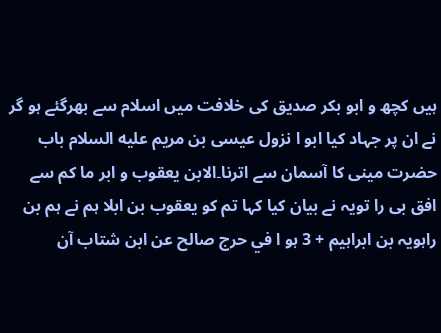ہیں کچھ و ابو بکر صدیق کی خلافت میں اسلام سے بھرگئے ہو گر نے ان پر جہاد کیا ابو ا نزول عيسى بن مريم عليه السلام باب حضرت مینی کا آسمان سے اترنا۔الابن يعقوب و ابر ما کم سے افق بی را تویہ نے بیان کیا کہا تم کو یعقوب بن ابلا ہم نے ہم بن راہویہ بن ابراہیم + 3 ہو ا في حرج صالح عن ابن شتاب آن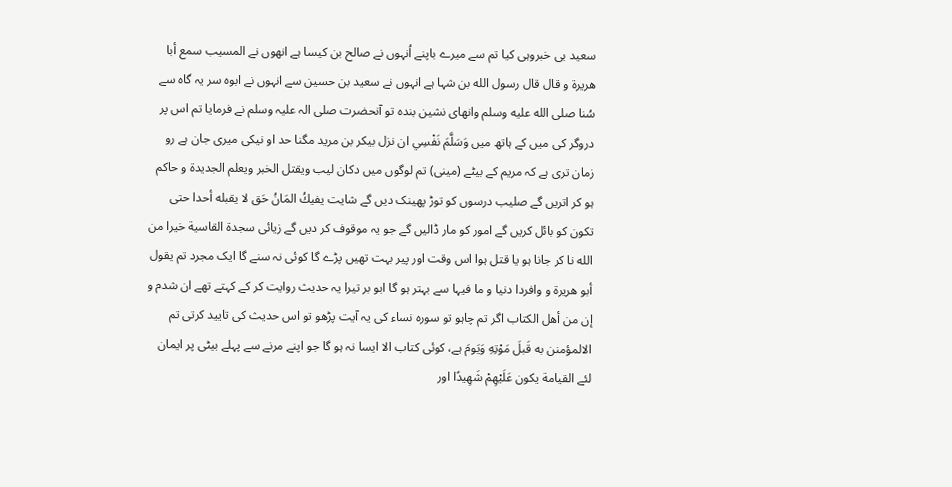سعید بی خبروہی کیا تم سے میرے باپنے اُنہوں نے صالح بن کیسا ہے انھوں نے المسيب سمع أبا هريرة و قال قال رسول الله بن شہا ہے انہوں نے سعید بن حسین سے انہوں نے ابوہ سر یہ گاہ سے سُنا صلى الله عليه وسلم وانهای نشین بنده تو آنحضرت صلی الہ علیہ وسلم نے فرمایا تم اس پر دروگر کی میں کے ہاتھ میں وَسَلَّمَ نَفْسِي ان نزل بيكر بن مرید مگنا حد او نیکی میری جان ہے رو زمان تری ہے کہ مریم کے بیٹے (مینی) تم لوگوں میں دکان ليب ويقتل الخبر ويعلم الجديدة و حاکم ہو کر اتریں گے صلیب درسوں کو توڑ پھینک دیں گے شایت يفيكُ المَانُ حَق لا يقبله أحدا حتى تكون کو بائل کریں گے امور کو مار ڈالیں گے جو یہ موقوف کر دیں گے زیائی سجدة القاسية خيرا من الله نا کر جانا ہو یا قتل ہوا اس وقت اور پیر بہت تھیں پڑے گا کوئی نہ سنے گا ایک مجرد تم يقول أبو هريرة و وافردا دنیا و ما فیہا سے بہتر ہو گا ابو بر تیرا یہ حدیث روایت کر کے کہتے تھے ان شدم و إن من أهل الكتاب اگر تم چاہو تو سورہ نساء کی یہ آیت پڑھو تو اس حدیث کی تایید کرتی تم الالمؤمنن به قَبلَ مَوْتِهِ وَيَومَ ہے، کوئی کتاب الا ایسا نہ ہو گا جو اپنے مرنے سے پہلے بیٹی پر ایمان لئے القيامة يكون عَلَيْهِمْ شَهِيدًا اور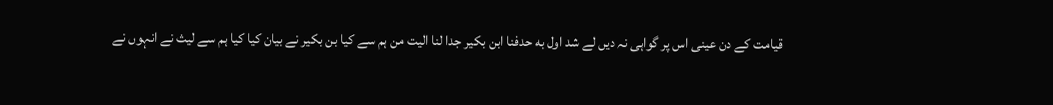قیامت کے دن عینی اس پر گواہی نہ دیں لے شد اول به حدفنا ابن بكير جدا لنا اليت من ہم سے کیا بن بکیر نے بیان کیا کیا ہم سے لیث نے انہوں نے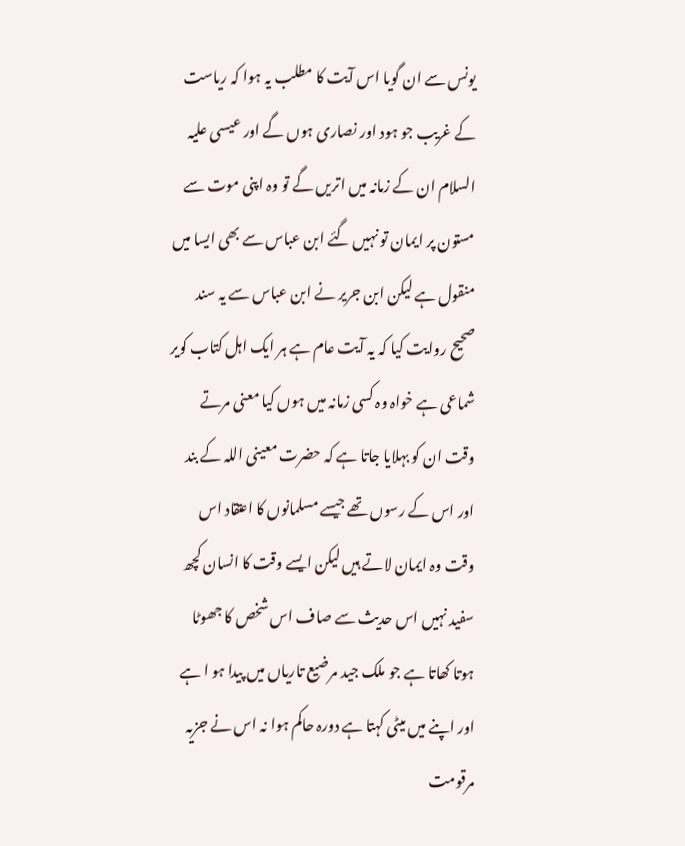یونس سے ان گویا اس آیت کا مطلب یہ ہوا کہ ریاست کے غریب جو ہود اور نصاری ہوں گے اور عیسی علیہ السلام ان کے زمانہ میں اتریں گے تو وہ اپنی موت سے مستون پر ایمان تو نہیں گئے ابن عباس سے بھی ایسا میں منقول ہے لیکن ابن جریر نے ابن عباس سے یہ سند صحیح روایت کیا کہ یہ آیت عام ہے ہر ایک اہل کتاب کویر شماعی ہے خواہ وہ کسی زمانہ میں ہوں کیا معنی مرتے وقت ان کو بہلایا جاتا ہے کہ حضرت معینی اللہ کے بند اور اس کے رسوں تھے جیسے مسلمانوں کا اعتقاد اس وقت وہ ایمان لاتے ہیں لیکن ایسے وقت کا انسان کچھ سفید نہیں اس حدیث سے صاف اس شخص کا جھوٹا ہوتا کھاتا ہے جو ملک جید مرضیع تاریاں میں پیدا ہو ا ہے اور اپنے میں میٹی کہتا ہے دورہ حاکم ہوا نہ اس نے جزیہ مرقومت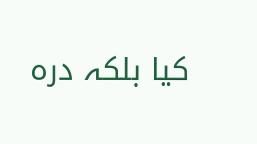کیا بلکہ درہ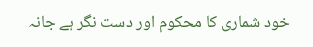خود شماری کا محکوم اور دست نگر ہے جانہ